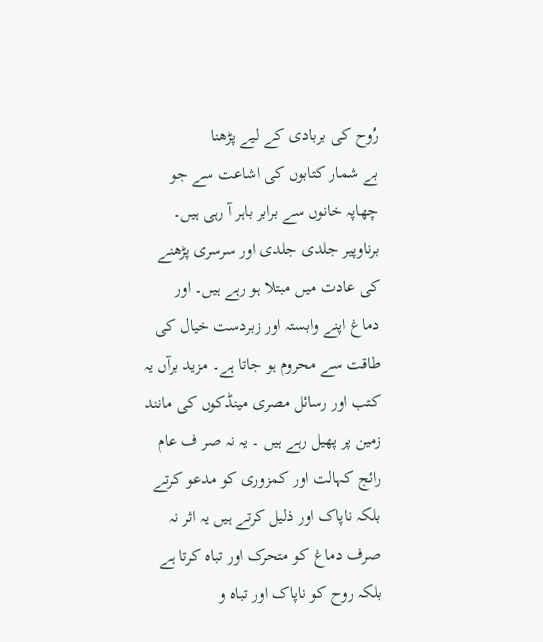رُوح کی بربادی کے لیے پڑھنا
بے شمار کتابوں کی اشاعت سے جو چھاپہ خانوں سے برابر باہر آ رہی ہیں۔ برناوپیر جلدی جلدی اور سرسری پڑھنے کی عادت میں مبتلا ہو رہے ہیں۔ اور دماغ اپنے وابستہ اور زبردست خیال کی طاقت سے محروم ہو جاتا ہے۔ مزید برآں یہ کتب اور رسائل مصری مینڈکوں کی مانند زمین پر پھیل رہے ہیں ۔ یہ نہ صر ف عام رائج کہالت اور کمزوری کو مدعو کرتے بلکہ ناپاک اور ذلیل کرتے ہیں یہ اثر نہ صرف دماغ کو متحرک اور تباہ کرتا ہے بلکہ روح کو ناپاک اور تباہ و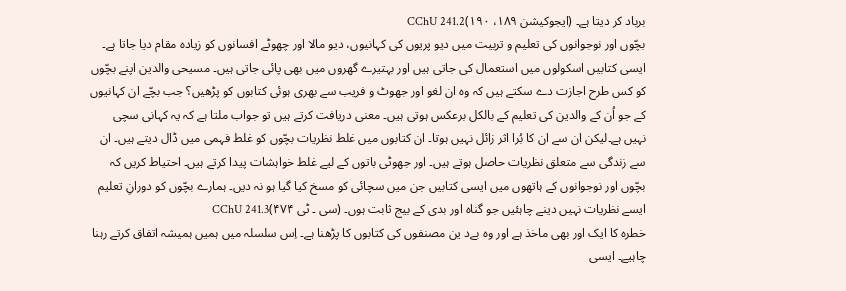برباد کر دیتا ہے۔ (ایجوکیشن ۱۸۹، ۱۹۰)CChU 241.2
بچّوں اور نوجوانوں کی تعلیم و تربیت میں دیو پریوں کی کہانیوں، دیو مالا اور چھوٹے افسانوں کو زیادہ مقام دیا جاتا ہے۔ ایسی کتابیں اسکولوں میں استعمال کی جاتی ہیں اور بہتیرے گھروں میں بھی پائی جاتی ہیں۔ مسیحی والدین اپنے بچّوں کو کس طرح اجازت دے سکتے ہیں کہ وہ ان لغو اور جھوٹ و فریب سے بھری ہوئی کتابوں کو پڑھیں؟ جب بچّے ان کہانیوں کے جو اُن کے والدین کی تعلیم کے بالکل برعکس ہوتی ہیں۔ معنی دریافت کرتے ہیں تو جواب ملتا ہے کہ یہ کہانی سچی نہیں ہے۔لیکن ان سے ان کا بُرا اثر زائل نہیں ہوتا۔ ان کتابوں میں غلط نظریات بچّوں کو غلط فہمی میں ڈال دیتے ہیں۔ ان سے زندگی سے متعلق نظریات حاصل ہوتے ہیں۔ اور جھوٹی باتوں کے لیے غلط خواہشات پیدا کرتے ہیں۔ احتیاط کریں کہ بچّوں اور نوجوانوں کے ہاتھوں میں ایسی کتابیں جن میں سچائی کو مسخ کیا گیا ہو نہ دیں۔ ہمارے بچّوں کو دورانِ تعلیم ایسے نظریات نہیں دینے چاہئیں جو گناہ اور بدی کے بیج ثابت ہوں۔ (سی ۔ ٹی ۴۷۴)CChU 241.3
خطرہ کا ایک اور بھی ماخذ ہے اور وہ بےد ین مصنفوں کی کتابوں کا پڑھنا ہے۔ اِس سلسلہ میں ہمیں ہمیشہ اتفاق کرتے رہنا چاہیے۔ ایسی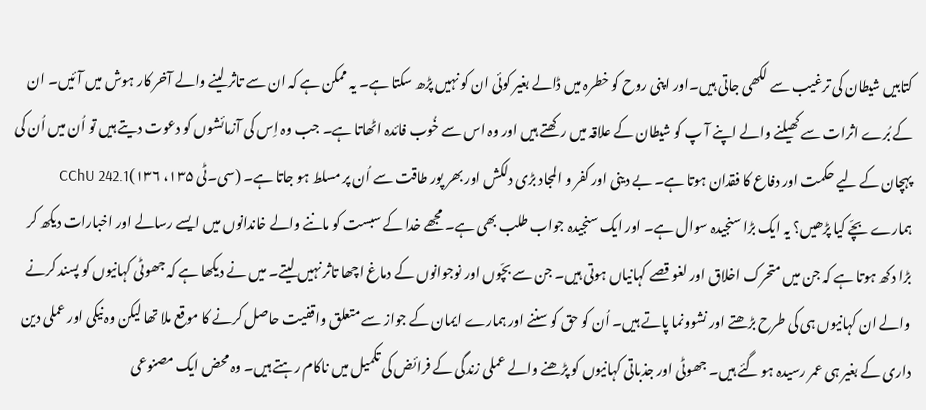کتابیں شیطان کی ترغیب سے لکھی جاتی ہیں۔اور اپنی روح کو خطرہ میں ڈالے بغیر کوئی ان کو نہیں پڑھ سکتا ہے۔ یہ ممکن ہے کہ ان سے تاثر لینے والے آخر کار ہوش میں آئیں۔ ان کے بُرے اثرات سے کھیلنے والے اپنے آ پ کو شیطان کے علاقہ میں رکھتے ہیں اور وہ اس سے خُوب فائدہ اٹھاتا ہے۔ جب وہ اِس کی آزمائشوں کو دعوت دیتے ہیں تو اُن میں اُن کی پہچان کے لیے حکمت اور دفاع کا فقدان ہوتا ہے۔ بے دینی اور کفر و المجاد بڑی دلکش اور بھر پور طاقت سے اُن پر مسلط ہو جاتا ہے۔ (سی۔ٹی ۱۳۵، ۱۳۶)CChU 242.1
ہمارے بچّے کیا پڑھیں؟ یہ ایک بڑا سنجیدہ سوال ہے۔ اور ایک سنجیدہ جواب طلب بھی ہے۔ مجھے خدا کے سبست کو ماننے والے خاندانوں میں ایسے رسالے اور اخبارات دیکھ کر بڑا دکھ ہوتا ہے کہ جن میں متحرک اخلاق اور لغو قصے کہانیاں ہوتی ہیں۔ جن سے بچّوں اور نوجوانوں کے دماغ اچھا تاثر نہیں لیتے۔ میں نے دیکھا ہے کہ جھوٹی کہانیوں کو پسند کرنے والے ان کہانیوں ہی کی طرح بڑھتے اور نشوونما پاتے ہیں۔ اُن کو حق کو سننے اور ہمارے ایمان کے جواز سے متعلق واقفیت حاصل کرنے کا موقع ملا تھا لیکن وہ نیکی اور عملی دین داری کے بغیر ہی عمر رسیدہ ہو گئے ہیں۔ جھوٹی اور جذباتی کہانیوں کو پڑھنے والے عملی زندگی کے فرائض کی تکمیل میں ناکام رہتے ہیں۔ وہ محض ایک مصنوعی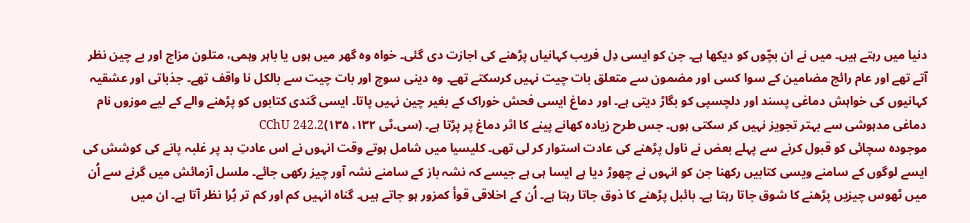دنیا میں رہتے ہیں۔ میں نے ان بچّوں کو دیکھا ہے۔ جن کو ایسی دِل فریب کہانیاں پڑھنے کی اجازت دی گئی۔ خواہ وہ گھر میں ہوں یا باہر وہمی، متلون مزاج اور بے چین نظر آتے تھے اور عام رائج مضامین کے سوا کسی اور مضمون سے متعلق بات چیت نہیں کرسکتے تھے۔ وہ دینی سوچ اور بات چیت سے بالکل نا واقف تھے۔ جذباتی اور عشقیہ کہانیوں کی خواہش دماغی پسند اور دلچسپی کو بگاڑ دیتی ہے۔ اور دماغ ایسی فحش خوراک کے بغیر چین نہیں پاتا۔ ایسی گندی کتابوں کو پڑھنے والے کے لیے موزوں نام دماغی مدہوشی سے بہتر تجویز نہیں کر سکتی ہوں۔ جس طرح زیادہ کھانے پینے کا اثر دماغ پر پڑتا ہے۔ (سی۔ٹی ۱۳۲، ۱۳۵)CChU 242.2
موجودہ سچائی کو قبول کرنے سے پہلے بعض نے ناول پڑھنے کی عادت استوار کر لی تھی۔ کلیسیا میں شامل ہوتے وقت انہوں نے اس عادتِ بد پر غلبہ پانے کی کوشش کی ایسے لوگوں کے سامنے ویسی کتابیں رکھنا جن کو انہوں نے چھوڑ دیا ہے ایسا ہی ہے جیسے کہ نشہ باز کے سامنے نشہ آور چیز رکھی جائے۔ ملسل آزمائش میں گرنے سے اُن میں ٹھوس چیزیں پڑھنے کا شوق جاتا رہتا ہے۔ بائبل پڑھنے کا ذوق جاتا رہتا ہے۔ اُن کے اخلاقی قوأ کمزور ہو جاتے ہیں۔ گناہ انہیں کم اور کم تر بُرا نظر آتا ہے۔ ان میں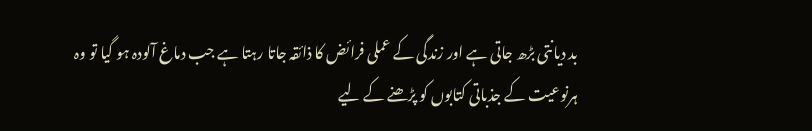بد دیانتی بڑھ جاتی ہے اور زندگی کے عملی فرائض کا ذائقہ جاتا رہتا ہے جب دماغ آلودہ ہو گیا تو وہ ہرنوعیت کے جذباتی کتابوں کو پڑھنے کے لیے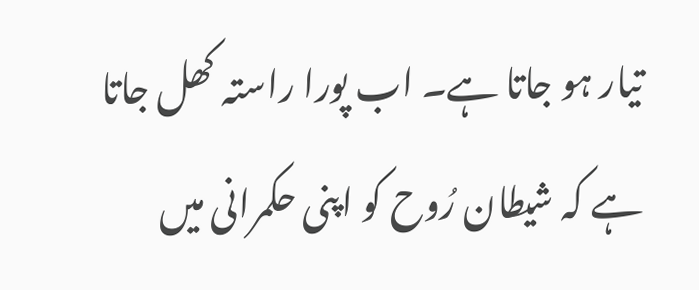تیار ہو جاتا ہے۔ اب پورا راستہ کھل جاتا ہے کہ شیطان رُوح کو اپنی حکمرانی میں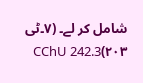شامل کر لے۔ (۷۔ٹی ۲۰۳)CChU 242.3